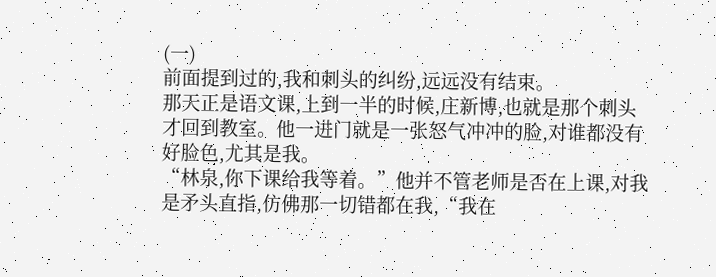(一)
前面提到过的,我和刺头的纠纷,远远没有结束。
那天正是语文课,上到一半的时候,庄新博,也就是那个刺头才回到教室。他一进门就是一张怒气冲冲的脸,对谁都没有好脸色,尤其是我。
“林泉,你下课给我等着。”他并不管老师是否在上课,对我是矛头直指,仿佛那一切错都在我,“我在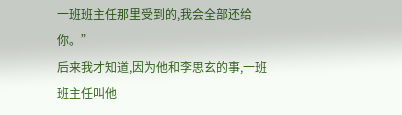一班班主任那里受到的,我会全部还给你。”
后来我才知道,因为他和李思玄的事,一班班主任叫他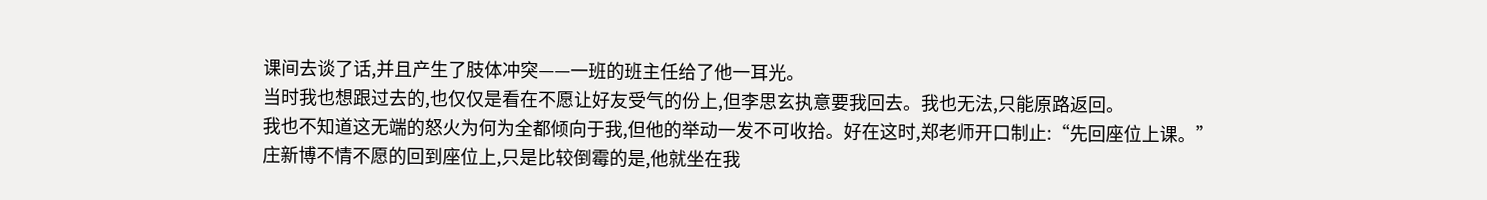课间去谈了话,并且产生了肢体冲突——一班的班主任给了他一耳光。
当时我也想跟过去的,也仅仅是看在不愿让好友受气的份上,但李思玄执意要我回去。我也无法,只能原路返回。
我也不知道这无端的怒火为何为全都倾向于我,但他的举动一发不可收拾。好在这时,郑老师开口制止:“先回座位上课。”
庄新博不情不愿的回到座位上,只是比较倒霉的是,他就坐在我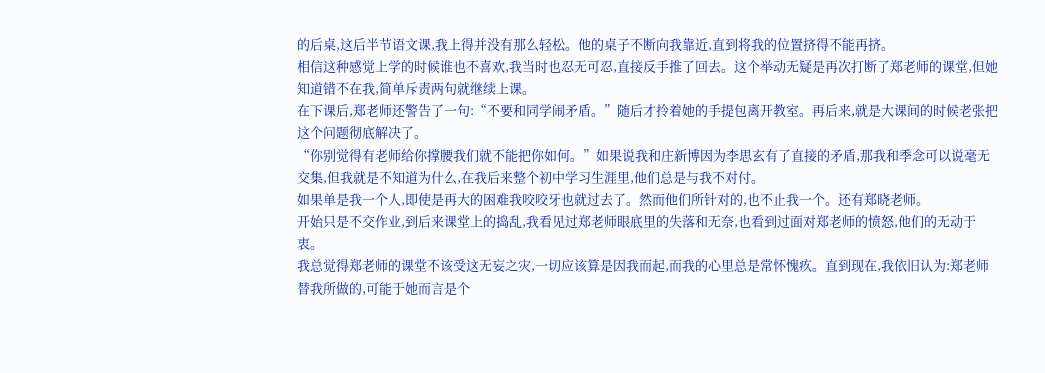的后桌,这后半节语文课,我上得并没有那么轻松。他的桌子不断向我靠近,直到将我的位置挤得不能再挤。
相信这种感觉上学的时候谁也不喜欢,我当时也忍无可忍,直接反手推了回去。这个举动无疑是再次打断了郑老师的课堂,但她知道错不在我,简单斥责两句就继续上课。
在下课后,郑老师还警告了一句:“不要和同学闹矛盾。”随后才拎着她的手提包离开教室。再后来,就是大课间的时候老张把这个问题彻底解决了。
“你别觉得有老师给你撑腰我们就不能把你如何。”如果说我和庄新博因为李思玄有了直接的矛盾,那我和季念可以说毫无交集,但我就是不知道为什么,在我后来整个初中学习生涯里,他们总是与我不对付。
如果单是我一个人,即使是再大的困难我咬咬牙也就过去了。然而他们所针对的,也不止我一个。还有郑晓老师。
开始只是不交作业,到后来课堂上的捣乱,我看见过郑老师眼底里的失落和无奈,也看到过面对郑老师的愤怒,他们的无动于衷。
我总觉得郑老师的课堂不该受这无妄之灾,一切应该算是因我而起,而我的心里总是常怀愧疚。直到现在,我依旧认为:郑老师替我所做的,可能于她而言是个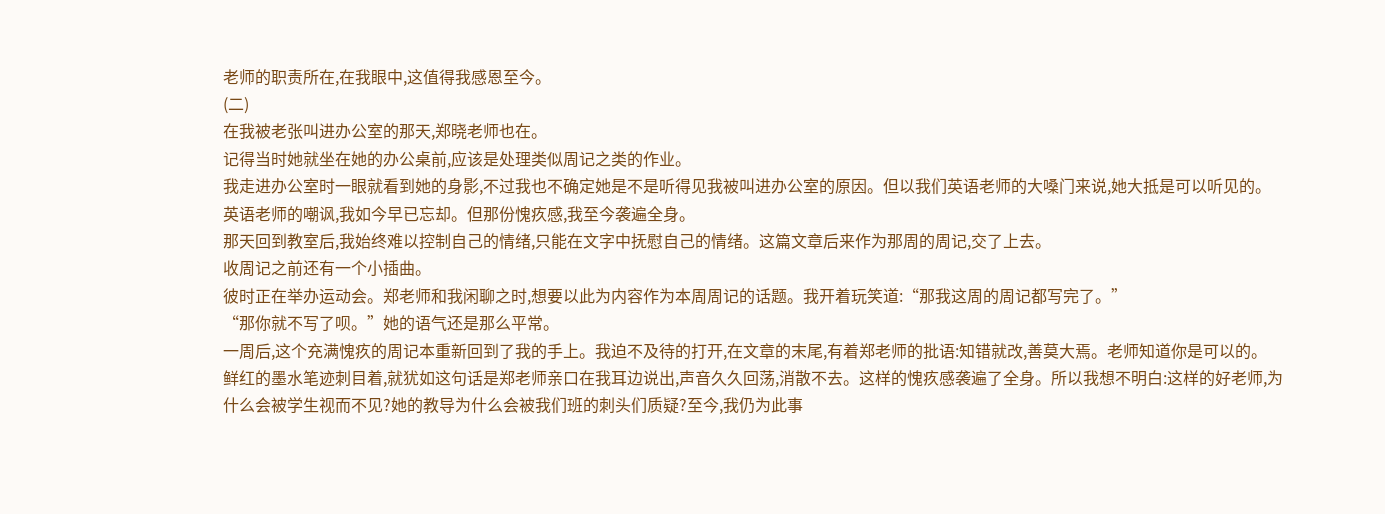老师的职责所在,在我眼中,这值得我感恩至今。
(二)
在我被老张叫进办公室的那天,郑晓老师也在。
记得当时她就坐在她的办公桌前,应该是处理类似周记之类的作业。
我走进办公室时一眼就看到她的身影,不过我也不确定她是不是听得见我被叫进办公室的原因。但以我们英语老师的大嗓门来说,她大抵是可以听见的。
英语老师的嘲讽,我如今早已忘却。但那份愧疚感,我至今袭遍全身。
那天回到教室后,我始终难以控制自己的情绪,只能在文字中抚慰自己的情绪。这篇文章后来作为那周的周记,交了上去。
收周记之前还有一个小插曲。
彼时正在举办运动会。郑老师和我闲聊之时,想要以此为内容作为本周周记的话题。我开着玩笑道:“那我这周的周记都写完了。”
“那你就不写了呗。”她的语气还是那么平常。
一周后,这个充满愧疚的周记本重新回到了我的手上。我迫不及待的打开,在文章的末尾,有着郑老师的批语:知错就改,善莫大焉。老师知道你是可以的。
鲜红的墨水笔迹刺目着,就犹如这句话是郑老师亲口在我耳边说出,声音久久回荡,消散不去。这样的愧疚感袭遍了全身。所以我想不明白:这样的好老师,为什么会被学生视而不见?她的教导为什么会被我们班的刺头们质疑?至今,我仍为此事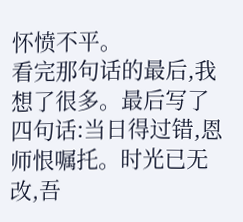怀愤不平。
看完那句话的最后,我想了很多。最后写了四句话:当日得过错,恩师恨嘱托。时光已无改,吾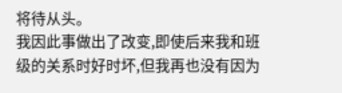将待从头。
我因此事做出了改变,即使后来我和班级的关系时好时坏,但我再也没有因为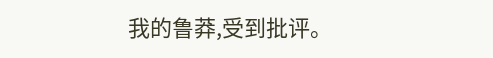我的鲁莽,受到批评。